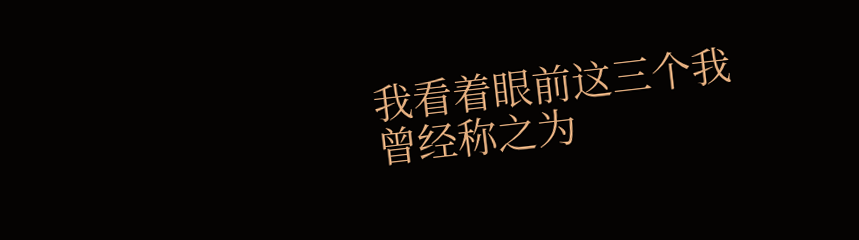我看着眼前这三个我曾经称之为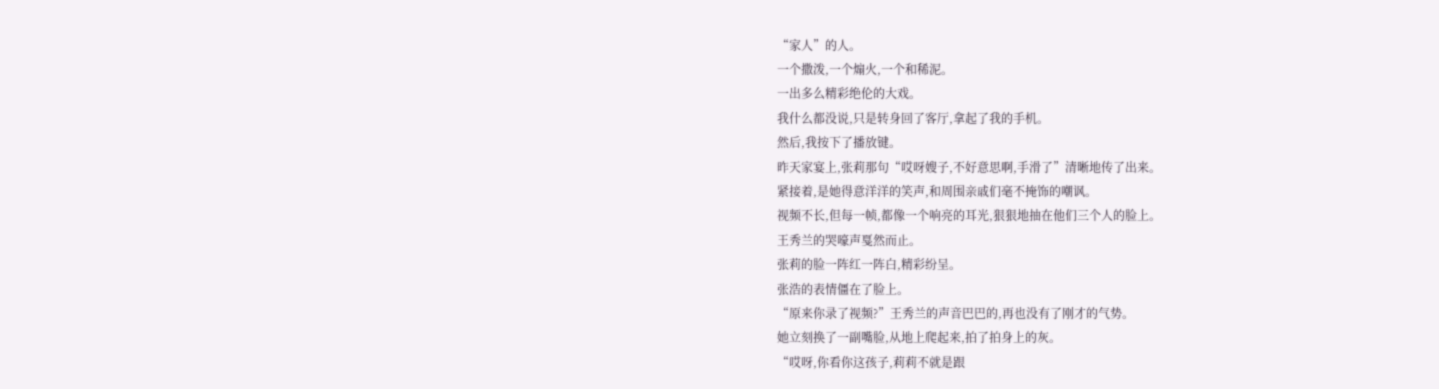“家人”的人。
一个撒泼,一个煽火,一个和稀泥。
一出多么精彩绝伦的大戏。
我什么都没说,只是转身回了客厅,拿起了我的手机。
然后,我按下了播放键。
昨天家宴上,张莉那句“哎呀嫂子,不好意思啊,手滑了”清晰地传了出来。
紧接着,是她得意洋洋的笑声,和周围亲戚们毫不掩饰的嘲讽。
视频不长,但每一帧,都像一个响亮的耳光,狠狠地抽在他们三个人的脸上。
王秀兰的哭嚎声戛然而止。
张莉的脸一阵红一阵白,精彩纷呈。
张浩的表情僵在了脸上。
“原来你录了视频?”王秀兰的声音巴巴的,再也没有了刚才的气势。
她立刻换了一副嘴脸,从地上爬起来,拍了拍身上的灰。
“哎呀,你看你这孩子,莉莉不就是跟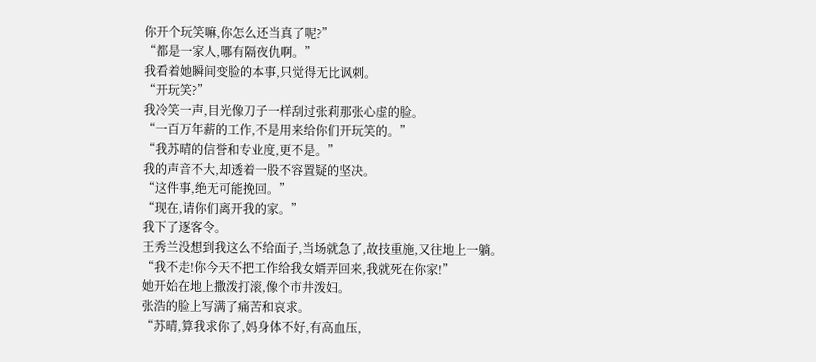你开个玩笑嘛,你怎么还当真了呢?”
“都是一家人,哪有隔夜仇啊。”
我看着她瞬间变脸的本事,只觉得无比讽刺。
“开玩笑?”
我冷笑一声,目光像刀子一样刮过张莉那张心虚的脸。
“一百万年薪的工作,不是用来给你们开玩笑的。”
“我苏晴的信誉和专业度,更不是。”
我的声音不大,却透着一股不容置疑的坚决。
“这件事,绝无可能挽回。”
“现在,请你们离开我的家。”
我下了逐客令。
王秀兰没想到我这么不给面子,当场就急了,故技重施,又往地上一躺。
“我不走!你今天不把工作给我女婿弄回来,我就死在你家!”
她开始在地上撒泼打滚,像个市井泼妇。
张浩的脸上写满了痛苦和哀求。
“苏晴,算我求你了,妈身体不好,有高血压,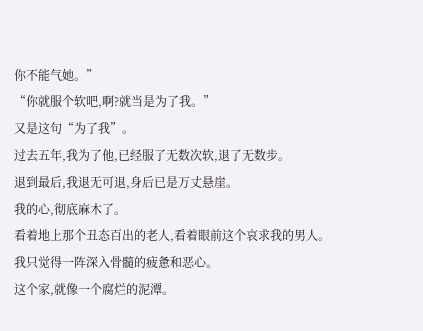你不能气她。”
“你就服个软吧,啊?就当是为了我。”
又是这句“为了我”。
过去五年,我为了他,已经服了无数次软,退了无数步。
退到最后,我退无可退,身后已是万丈悬崖。
我的心,彻底麻木了。
看着地上那个丑态百出的老人,看着眼前这个哀求我的男人。
我只觉得一阵深入骨髓的疲惫和恶心。
这个家,就像一个腐烂的泥潭。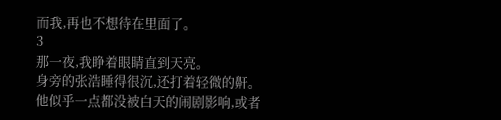而我,再也不想待在里面了。
3
那一夜,我睁着眼睛直到天亮。
身旁的张浩睡得很沉,还打着轻微的鼾。
他似乎一点都没被白天的闹剧影响,或者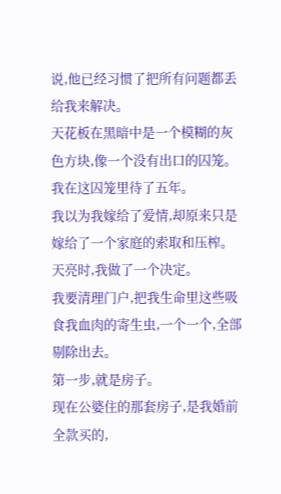说,他已经习惯了把所有问题都丢给我来解决。
天花板在黑暗中是一个模糊的灰色方块,像一个没有出口的囚笼。
我在这囚笼里待了五年。
我以为我嫁给了爱情,却原来只是嫁给了一个家庭的索取和压榨。
天亮时,我做了一个决定。
我要清理门户,把我生命里这些吸食我血肉的寄生虫,一个一个,全部剔除出去。
第一步,就是房子。
现在公婆住的那套房子,是我婚前全款买的,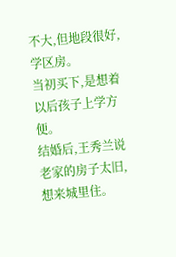不大,但地段很好,学区房。
当初买下,是想着以后孩子上学方便。
结婚后,王秀兰说老家的房子太旧,想来城里住。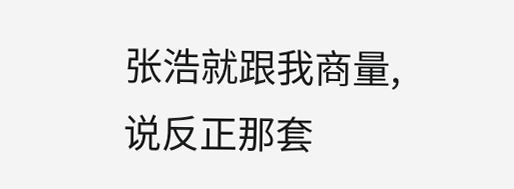张浩就跟我商量,说反正那套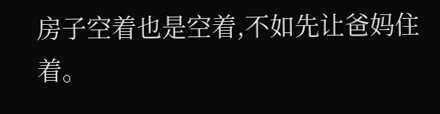房子空着也是空着,不如先让爸妈住着。